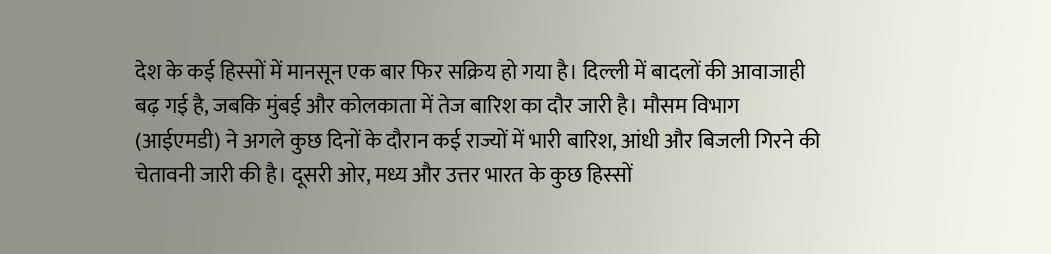देश के कई हिस्सों में मानसून एक बार फिर सक्रिय हो गया है। दिल्ली में बादलों की आवाजाही बढ़ गई है, जबकि मुंबई और कोलकाता में तेज बारिश का दौर जारी है। मौसम विभाग (आईएमडी) ने अगले कुछ दिनों के दौरान कई राज्यों में भारी बारिश, आंधी और बिजली गिरने की चेतावनी जारी की है। दूसरी ओर, मध्य और उत्तर भारत के कुछ हिस्सों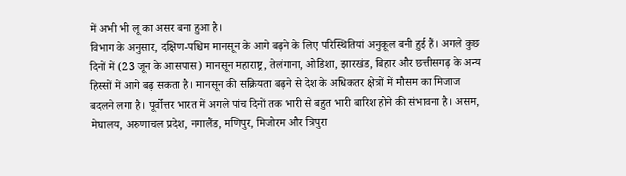में अभी भी लू का असर बना हुआ है।
विभाग के अनुसार, दक्षिण-पश्चिम मानसून के आगे बढ़ने के लिए परिस्थितियां अनुकूल बनी हुई हैं। अगले कुछ दिनों में (23 जून के आसपास) मानसून महाराष्ट्र, तेलंगाना, ओडिशा, झारखंड, बिहार और छत्तीसगढ़ के अन्य हिस्सों में आगे बढ़ सकता है। मानसून की सक्रियता बढ़ने से देश के अधिकतर क्षेत्रों में मौसम का मिजाज बदलने लगा है। पूर्वोत्तर भारत में अगले पांच दिनों तक भारी से बहुत भारी बारिश होने की संभावना है। असम, मेघालय, अरुणाचल प्रदेश, नगालैंड, मणिपुर, मिजोरम और त्रिपुरा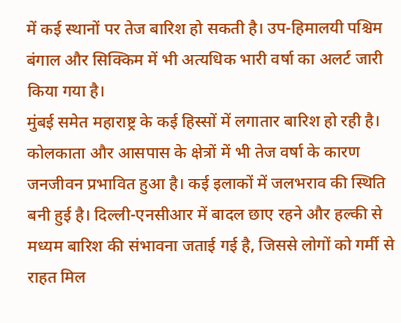में कई स्थानों पर तेज बारिश हो सकती है। उप-हिमालयी पश्चिम बंगाल और सिक्किम में भी अत्यधिक भारी वर्षा का अलर्ट जारी किया गया है।
मुंबई समेत महाराष्ट्र के कई हिस्सों में लगातार बारिश हो रही है। कोलकाता और आसपास के क्षेत्रों में भी तेज वर्षा के कारण जनजीवन प्रभावित हुआ है। कई इलाकों में जलभराव की स्थिति बनी हुई है। दिल्ली-एनसीआर में बादल छाए रहने और हल्की से मध्यम बारिश की संभावना जताई गई है, जिससे लोगों को गर्मी से राहत मिल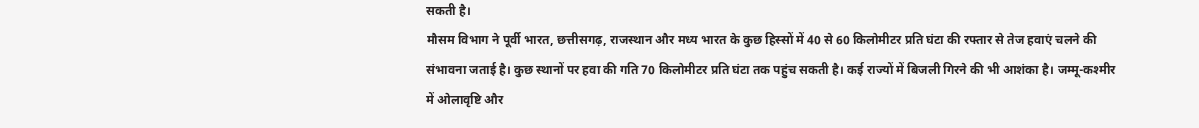सकती है।
मौसम विभाग ने पूर्वी भारत, छत्तीसगढ़, राजस्थान और मध्य भारत के कुछ हिस्सों में 40 से 60 किलोमीटर प्रति घंटा की रफ्तार से तेज हवाएं चलने की संभावना जताई है। कुछ स्थानों पर हवा की गति 70 किलोमीटर प्रति घंटा तक पहुंच सकती है। कई राज्यों में बिजली गिरने की भी आशंका है। जम्मू-कश्मीर में ओलावृष्टि और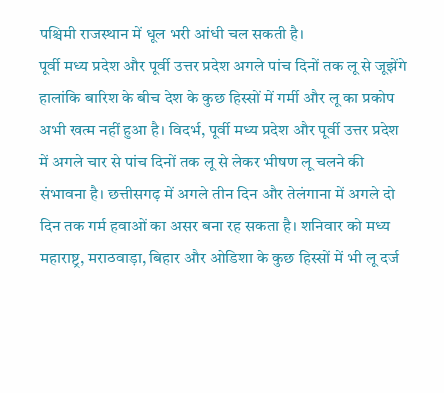पश्चिमी राजस्थान में धूल भरी आंधी चल सकती है।
पूर्वी मध्य प्रदेश और पूर्वी उत्तर प्रदेश अगले पांच दिनों तक लू से जूझेंगे
हालांकि बारिश के बीच देश के कुछ हिस्सों में गर्मी और लू का प्रकोप अभी खत्म नहीं हुआ है। विदर्भ, पूर्वी मध्य प्रदेश और पूर्वी उत्तर प्रदेश में अगले चार से पांच दिनों तक लू से लेकर भीषण लू चलने की संभावना है। छत्तीसगढ़ में अगले तीन दिन और तेलंगाना में अगले दो दिन तक गर्म हवाओं का असर बना रह सकता है। शनिवार को मध्य महाराष्ट्र, मराठवाड़ा, बिहार और ओडिशा के कुछ हिस्सों में भी लू दर्ज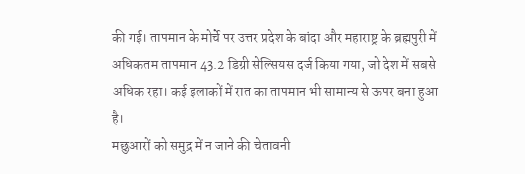की गई। तापमान के मोर्चे पर उत्तर प्रदेश के बांदा और महाराष्ट्र के ब्रह्मपुरी में अधिकतम तापमान 43.2 डिग्री सेल्सियस दर्ज किया गया, जो देश में सबसे अधिक रहा। कई इलाकों में रात का तापमान भी सामान्य से ऊपर बना हुआ है।
मछुआरों को समुद्र में न जाने की चेतावनी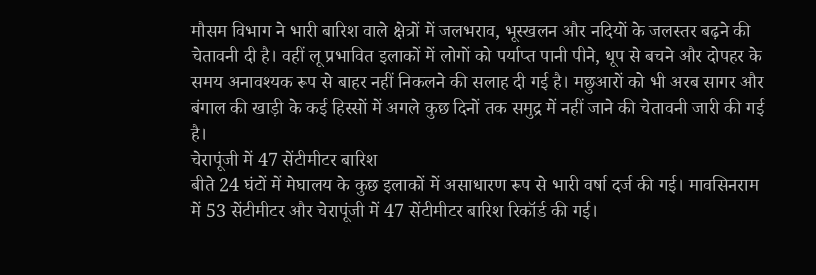मौसम विभाग ने भारी बारिश वाले क्षेत्रों में जलभराव, भूस्खलन और नदियों के जलस्तर बढ़ने की चेतावनी दी है। वहीं लू प्रभावित इलाकों में लोगों को पर्याप्त पानी पीने, धूप से बचने और दोपहर के समय अनावश्यक रूप से बाहर नहीं निकलने की सलाह दी गई है। मछुआरों को भी अरब सागर और बंगाल की खाड़ी के कई हिस्सों में अगले कुछ दिनों तक समुद्र में नहीं जाने की चेतावनी जारी की गई है।
चेरापूंजी में 47 सेंटीमीटर बारिश
बीते 24 घंटों में मेघालय के कुछ इलाकों में असाधारण रूप से भारी वर्षा दर्ज की गई। मावसिनराम में 53 सेंटीमीटर और चेरापूंजी में 47 सेंटीमीटर बारिश रिकॉर्ड की गई।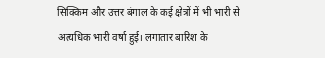सिक्किम और उत्तर बंगाल के कई क्षेत्रों में भी भारी से अत्यधिक भारी वर्षा हुई। लगातार बारिश के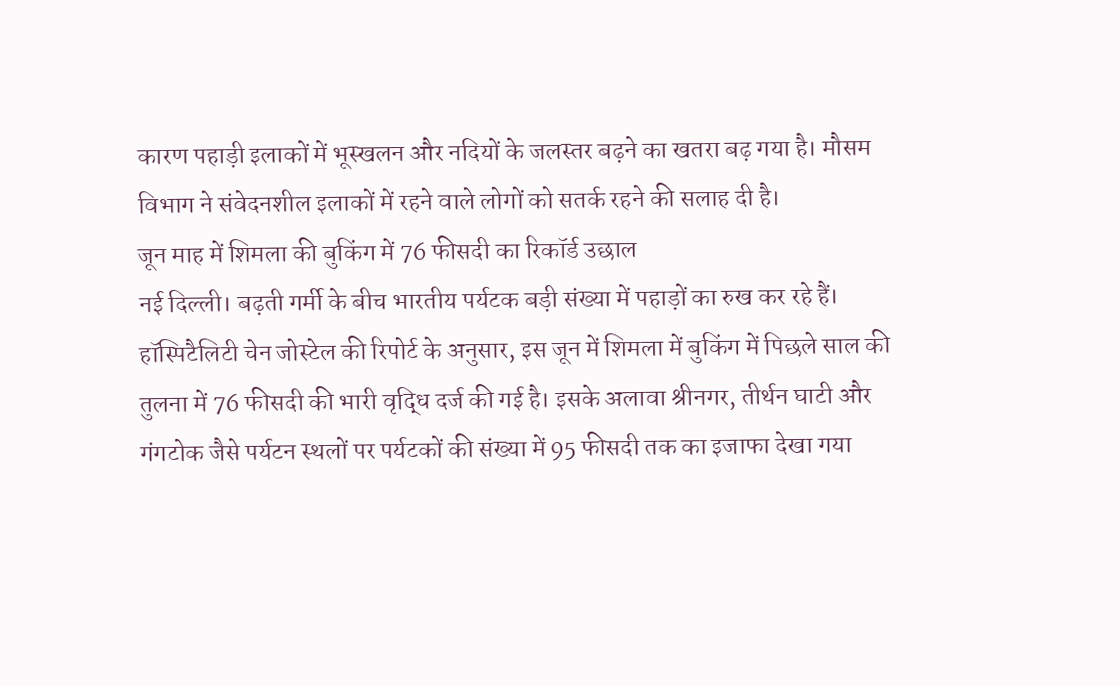कारण पहाड़ी इलाकों में भूस्खलन और नदियों के जलस्तर बढ़ने का खतरा बढ़ गया है। मौसम विभाग ने संवेदनशील इलाकों में रहने वाले लोगों को सतर्क रहने की सलाह दी है।
जून माह में शिमला की बुकिंग में 76 फीसदी का रिकॉर्ड उछाल
नई दिल्ली। बढ़ती गर्मी के बीच भारतीय पर्यटक बड़ी संख्या में पहाड़ों का रुख कर रहे हैं। हॉस्पिटैलिटी चेन जोस्टेल की रिपोर्ट के अनुसार, इस जून में शिमला में बुकिंग में पिछले साल की तुलना में 76 फीसदी की भारी वृद्धि दर्ज की गई है। इसके अलावा श्रीनगर, तीर्थन घाटी और गंगटोक जैसे पर्यटन स्थलों पर पर्यटकों की संख्या में 95 फीसदी तक का इजाफा देखा गया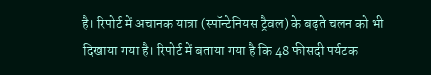है। रिपोर्ट में अचानक यात्रा (स्पॉन्टेनियस ट्रैवल) के बढ़ते चलन को भी दिखाया गया है। रिपोर्ट में बताया गया है कि 48 फीसदी पर्यटक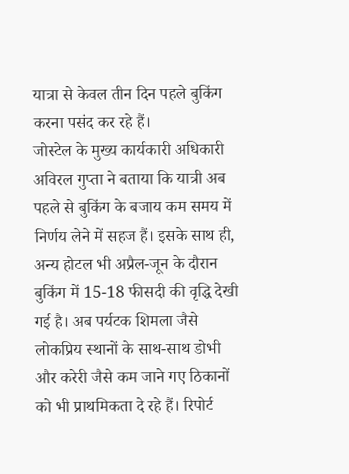यात्रा से केवल तीन दिन पहले बुकिंग करना पसंद कर रहे हैं।
जोस्टेल के मुख्य कार्यकारी अधिकारी अविरल गुप्ता ने बताया कि यात्री अब पहले से बुकिंग के बजाय कम समय में निर्णय लेने में सहज हैं। इसके साथ ही, अन्य होटल भी अप्रैल-जून के दौरान बुकिंग में 15-18 फीसदी की वृद्धि देखी गई है। अब पर्यटक शिमला जैसे लोकप्रिय स्थानों के साथ-साथ डोभी और करेरी जैसे कम जाने गए ठिकानों को भी प्राथमिकता दे रहे हैं। रिपोर्ट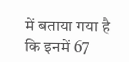में बताया गया है कि इनमें 67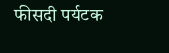फीसदी पर्यटक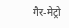गैर-मेट्रो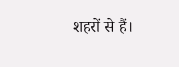शहरों से हैं।